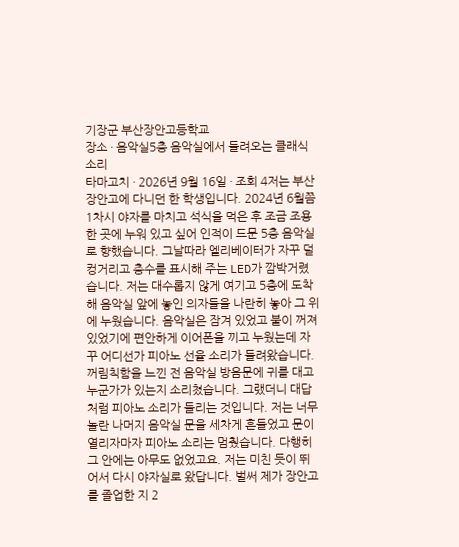기장군 부산장안고등학교
장소 · 음악실5층 음악실에서 들려오는 클래식 소리
타마고치 · 2026년 9월 16일 · 조회 4저는 부산장안고에 다니던 한 학생입니다. 2024년 6월쯤 1차시 야자를 마치고 석식을 먹은 후 조금 조용한 곳에 누워 있고 싶어 인적이 드문 5층 음악실로 향했습니다. 그날따라 엘리베이터가 자꾸 덜컹거리고 층수를 표시해 주는 LED가 깜박거렸습니다. 저는 대수롭지 않게 여기고 5층에 도착해 음악실 앞에 놓인 의자들을 나란히 놓아 그 위에 누웠습니다. 음악실은 잠겨 있었고 불이 꺼져 있었기에 편안하게 이어폰을 끼고 누웠는데 자꾸 어디선가 피아노 선율 소리가 들려왔습니다. 꺼림칙함을 느낀 전 음악실 방음문에 귀를 대고 누군가가 있는지 소리쳤습니다. 그랬더니 대답처럼 피아노 소리가 들리는 것입니다. 저는 너무 놀란 나머지 음악실 문을 세차게 흔들었고 문이 열리자마자 피아노 소리는 멈췄습니다. 다행히 그 안에는 아무도 없었고요. 저는 미친 듯이 뛰어서 다시 야자실로 왔답니다. 벌써 제가 장안고를 졸업한 지 2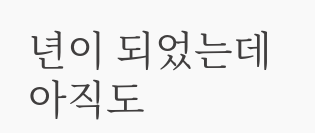년이 되었는데 아직도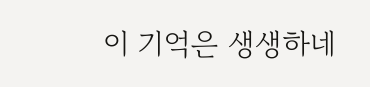이 기억은 생생하네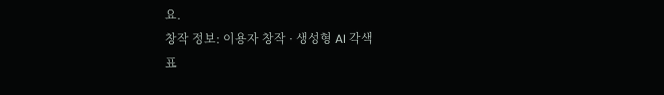요.
창작 정보: 이용자 창작 · 생성형 AI 각색
표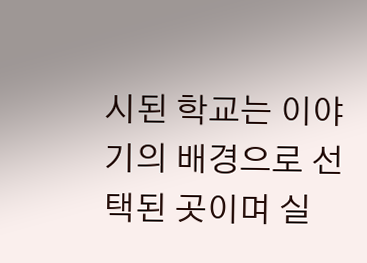시된 학교는 이야기의 배경으로 선택된 곳이며 실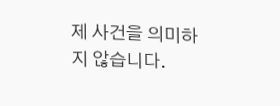제 사건을 의미하지 않습니다.